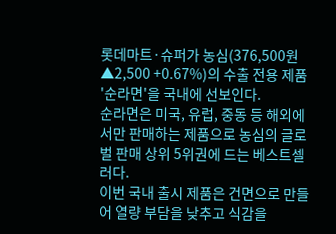롯데마트·슈퍼가 농심(376,500원 ▲2,500 +0.67%)의 수출 전용 제품 '순라면'을 국내에 선보인다.
순라면은 미국, 유럽, 중동 등 해외에서만 판매하는 제품으로 농심의 글로벌 판매 상위 5위권에 드는 베스트셀러다.
이번 국내 출시 제품은 건면으로 만들어 열량 부담을 낮추고 식감을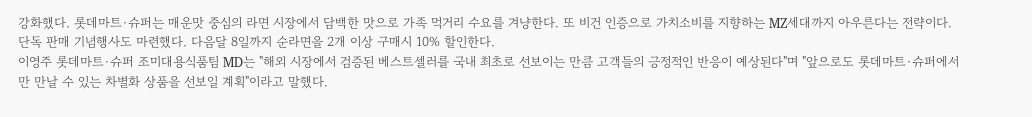강화했다. 롯데마트·슈퍼는 매운맛 중심의 라면 시장에서 담백한 맛으로 가족 먹거리 수요를 겨냥한다. 또 비건 인증으로 가치소비를 지향하는 MZ세대까지 아우른다는 전략이다.
단독 판매 기념행사도 마련했다. 다음달 8일까지 순라면을 2개 이상 구매시 10% 할인한다.
이영주 롯데마트·슈퍼 조미대용식품팀 MD는 "해외 시장에서 검증된 베스트셀러를 국내 최초로 선보이는 만큼 고객들의 긍정적인 반응이 예상된다"며 "앞으로도 롯데마트·슈퍼에서만 만날 수 있는 차별화 상품을 선보일 계획"이라고 말했다.